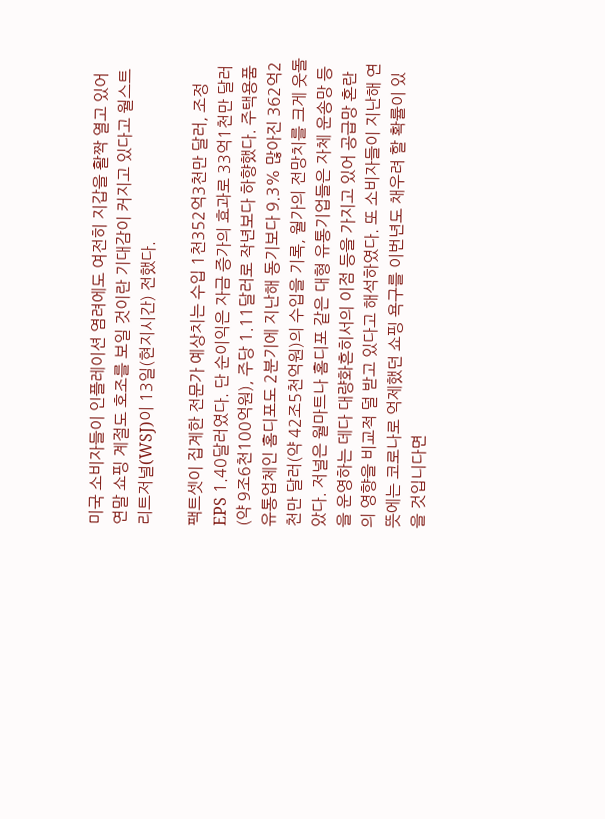미국 소비자들이 인플레이션 염려에도 여전히 지갑을 활짝 열고 있어 연말 쇼핑 계절도 호조를 보일 것이란 기대감이 커지고 있다고 월스트리트저널(WSJ)이 13일(현지시간) 전했다.

팩트셋이 집계한 전문가 예상치는 수입 1천352억3천만 달러, 조정 EPS 1.40달러였다. 단 순이익은 자금 증가의 효과로 33억1천만 달러(약 9조6천100억원), 주당 1.11달러로 작년보다 하향했다. 주택용품 유통업체인 홈디포도 2분기에 지난해 동기보다 9.3% 많아진 362억2천만 달러(약 42조5천억원)의 수입을 기록, 월가의 전망치를 크게 웃돌았다. 저널은 월마트나 홈디포 같은 대형 유통기업들은 자체 운송망 등을 운영하는 데다 대량화흔히서의 이점 등을 가지고 있어 공급망 혼란의 영향을 비교적 덜 받고 있다고 해석하였다. 또 소비자들이 지난해 연뜻에는 코로나로 억제했던 쇼핑 욕구를 이번년도 채우려 할 확률이 있을 것입니다면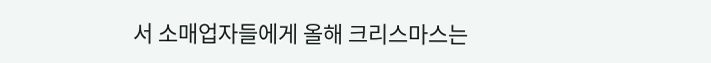서 소매업자들에게 올해 크리스마스는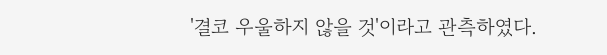'결코 우울하지 않을 것'이라고 관측하였다.